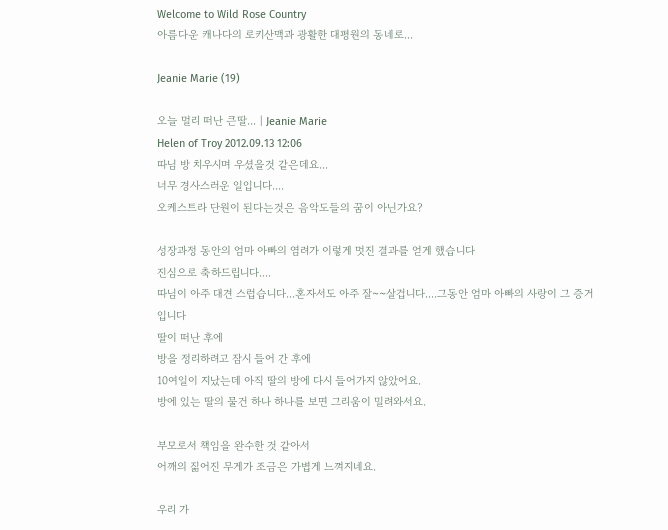Welcome to Wild Rose Country
아름다운 캐나다의 로키산맥과 광활한 대평원의 동네로...

Jeanie Marie (19)

오늘 멀리 떠난 큰딸... | Jeanie Marie
Helen of Troy 2012.09.13 12:06
따님 방 치우시며 우셨을것 같은데요...
너무 경사스러운 일입니다....
오케스트라 단원이 된다는것은 음악도들의 꿈이 아닌가요?

성장과정 동안의 엄마 아빠의 염려가 이렇게 멋진 결과를 얻게 했습니다
진심으로 축하드립니다....
따님이 아주 대견 스럽습니다...혼자서도 아주 잘~~살겁니다....그동안 엄마 아빠의 사랑이 그 증거 입니다
딸이 떠난 후에
방을 정리하려고 잠시 들어 간 후에
10여일이 지났는데 아직 딸의 방에 다시 들어가지 않았어요.
방에 있는 딸의 물건 하나 하나를 보면 그리움이 밀려와서요.

부모로서 책임을 완수한 것 같아서
어깨의 짊어진 무게가 조금은 가볍게 느껴지네요.

우리 가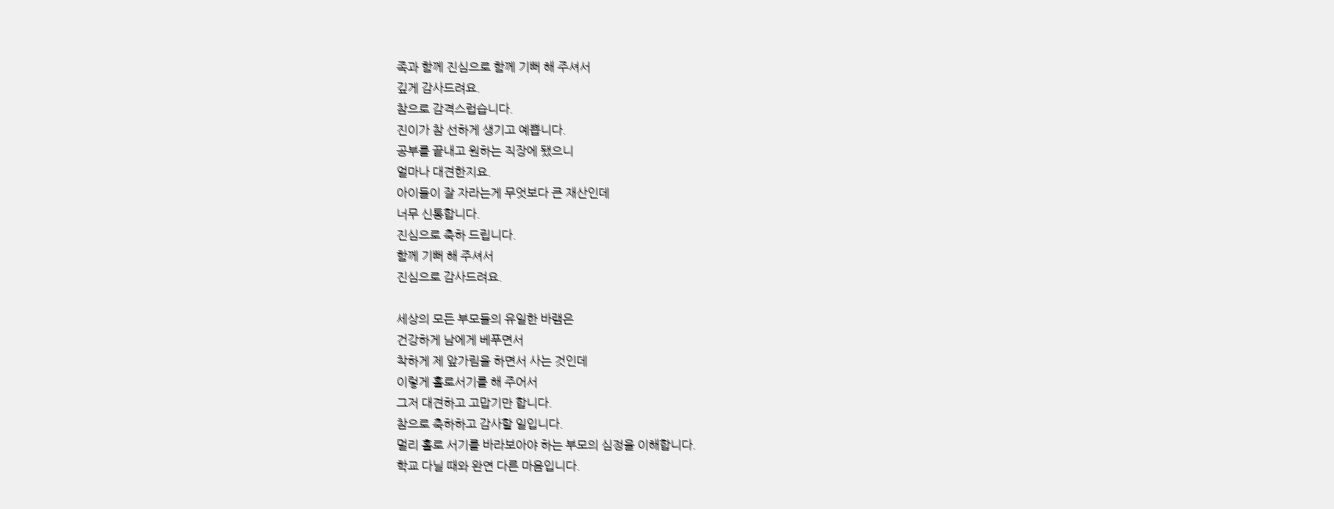족과 함께 진심으로 함께 기뻐 해 주셔서
깊게 감사드려요.
참으로 감격스럽습니다.
진이가 참 선하게 생기고 예쁩니다.
공부를 끝내고 원하는 직장에 됐으니
얼마나 대견한지요.
아이들이 잘 자라는게 무엇보다 큰 재산인데
너무 신통합니다.
진심으로 축하 드립니다.
함께 기뻐 해 주셔서
진심으로 감사드려요.

세상의 모든 부모들의 유일한 바램은
건강하게 남에게 베푸면서
착하게 제 앞가림을 하면서 사는 것인데
이렇게 홀로서기를 해 주어서
그저 대견하고 고맙기만 합니다.
참으로 축하하고 감사할 일입니다.
멀리 홀로 서기를 바라보아야 하는 부모의 심정을 이해합니다.
학교 다닐 때와 완연 다른 마음입니다.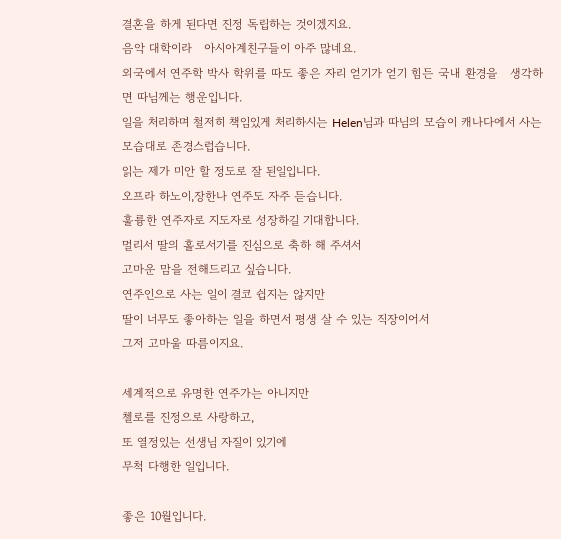결혼을 하게 된다면 진정 독립하는 것이겠지요.
음악 대학이라   아시아계친구들이 아주 많네요.
외국에서 연주학 박사 학위를 따도 좋은 자리 얻기가 얻기 힘든 국내 환경을   생각하면 따님께는 행운입니다.
일을 처리하며 철저히 책임있게 처리하시는 Helen님과 따님의 모습이 캐나다에서 사는 모습대로 존경스럽습니다.
읽는 제가 미안 할 정도로 잘 된일입니다.
오프라 하노이,장한나 연주도 자주 듣습니다.
훌륭한 연주자로 지도자로 성장하길 기대합니다.
멀리서 딸의 홀로서기를 진심으로 축하 해 주셔서
고마운 맘을 전해드리고 싶습니다.
연주인으로 사는 일이 결코 쉽지는 않지만
딸이 너무도 좋아하는 일을 하면서 평생 살 수 있는 직장이어서
그저 고마울 따름이지요.

세계적으로 유명한 연주가는 아니지만
첼로를 진정으로 사랑하고,
또 열정있는 선생님 자질이 있기에
무척 다행한 일입니다.

좋은 10월입니다.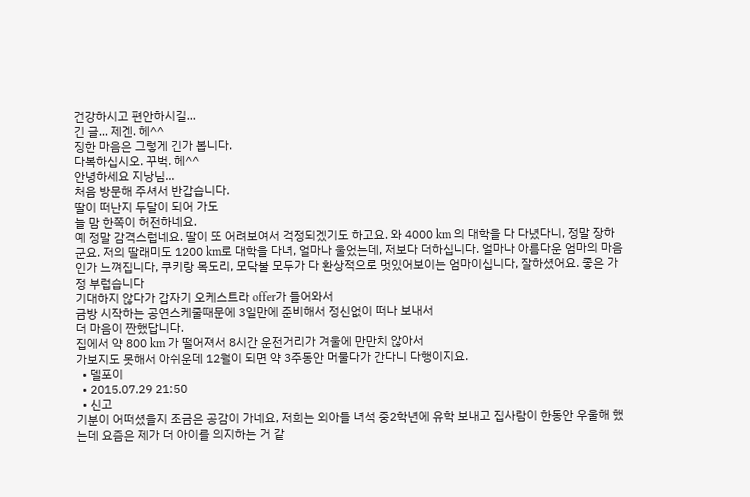건강하시고 편안하시길...
긴 글... 제겐. 헤^^
징한 마음은 그렇게 긴가 봅니다.
다복하십시오. 꾸벅. 헤^^
안녕하세요 지낭님...
처음 방문해 주셔서 반갑습니다.
딸이 떠난지 두달이 되어 가도
늘 맘 한쪽이 허전하네요.
예 정말 감격스럽네요. 딸이 또 어려보여서 걱정되겠기도 하고요. 와 4000 km 의 대학을 다 다녔다니, 정말 장하군요. 저의 딸래미도 1200 km로 대학을 다녀, 얼마나 울었는데, 저보다 더하십니다. 얼마나 아름다운 엄마의 마음인가 느껴집니다, 쿠키랑 목도리, 모닥불 모두가 다 환상적으로 멋있어보이는 엄마이십니다, 잘하셨어요. 좋은 가정 부럽습니다
기대하지 않다가 갑자기 오케스트라 offer가 들어와서
금방 시작하는 공연스케줄때문에 3일만에 준비해서 정신없이 떠나 보내서
더 마음이 짠했답니다.
집에서 약 800 km 가 떨어져서 8시간 운전거리가 겨울에 만만치 않아서
가보지도 못해서 아쉬운데 12월이 되면 약 3주동안 머물다가 간다니 다행이지요.
  • 델포이
  • 2015.07.29 21:50
  • 신고
기분이 어떠셨을지 조금은 공감이 가네요, 저희는 외아들 녀석 중2학년에 유학 보내고 집사람이 한동안 우울해 했는데 요즘은 제가 더 아이를 의지하는 거 같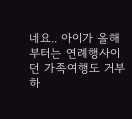네요.. 아이가 올해부터는 연례행사이던 가족여행도 거부하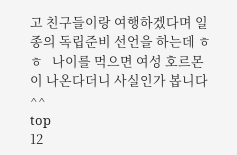고 친구들이랑 여행하겠다며 일종의 독립준비 선언을 하는데 ㅎㅎ   나이를 먹으면 여성 호르몬이 나온다더니 사실인가 봅니다^^
top
12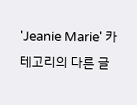'Jeanie Marie' 카테고리의 다른 글